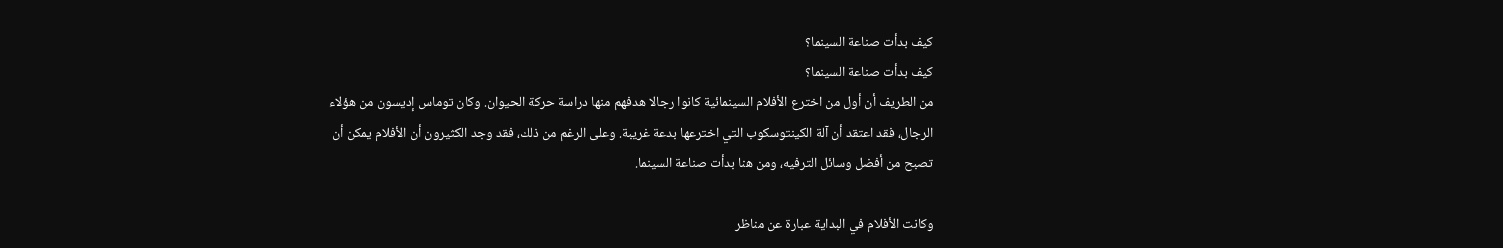كيف بدأت صناعة السينما؟
كيف بدأت صناعة السينما؟
من الطريف أن أول من اخترع الأفلام السينمائية كانوا رجالا هدفهم منها دراسة حركة الحيوان. وكان توماس إديسون من هؤلاء الرجال، فقد اعتقد أن آلة الكينتوسكوب التي اخترعها بدعة غريبة. وعلى الرغم من ذلك، فقد وجد الكثيرون أن الأفلام يمكن أن تصبح من أفضل وسائل الترفيه، ومن هنا بدأت صناعة السينما.

وكانت الأفلام في البداية عبارة عن مناظر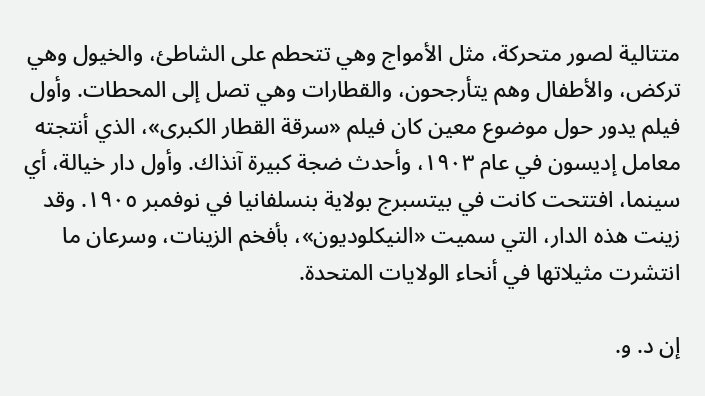متتالية لصور متحركة، مثل الأمواج وهي تتحطم على الشاطئ، والخيول وهي تركض، والأطفال وهم يتأرجحون، والقطارات وهي تصل إلى المحطات. وأول فيلم يدور حول موضوع معين كان فيلم «سرقة القطار الكبرى»، الذي أنتجته معامل إديسون في عام ١٩٠٣، وأحدث ضجة كبيرة آنذاك. وأول دار خيالة، أي سينما، افتتحت كانت في بيتسبرج بولاية بنسلفانيا في نوفمبر ١٩٠٥. وقد زينت هذه الدار، التي سميت «النيكلوديون»، بأفخم الزينات، وسرعان ما انتشرت مثيلاتها في أنحاء الولايات المتحدة.

إن د. و.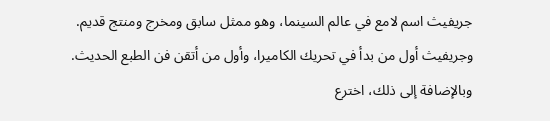جريفيث اسم لامع في عالم السينما، وهو ممثل سابق ومخرج ومنتج قديم. وجريفيث أول من بدأ في تحريك الكاميرا، وأول من أتقن فن الطبع الحديث. وبالإضافة إلى ذلك، اخترع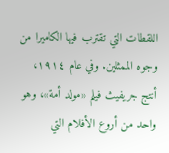اللقطات التي تقترب فيها الكاميرا من وجوه الممثلين. وفي عام ١٩١٤، أنتج جريفيث فيلم «مولد أمة»، وهو واحد من أروع الأفلام التي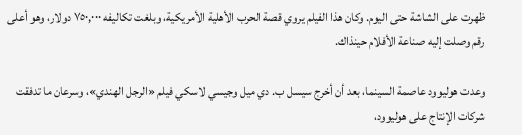ظهرت على الشاشة حتى اليوم. وكان هذا الفيلم يروي قصة الحرب الأهلية الأمريكية، وبلغت تكاليفه ٧٥٠,٠٠٠ دولار، وهو أعلى رقم وصلت إليه صناعة الأفلام حينذاك.

وعدت هوليوود عاصمة السينما، بعد أن أخرج سيسل ب. دي ميل وجيسي لاسكي فيلم «الرجل الهندي»، وسرعان ما تدفقت شركات الإنتاج على هوليوود،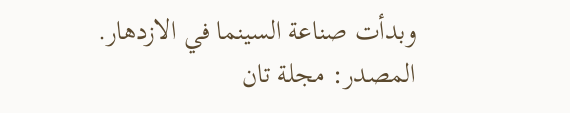وبدأت صناعة السينما في الازدهار.
المصدر: مجلة تان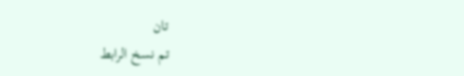تان
تم نسخ الرابط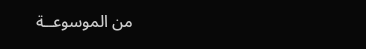من الموسوعــة